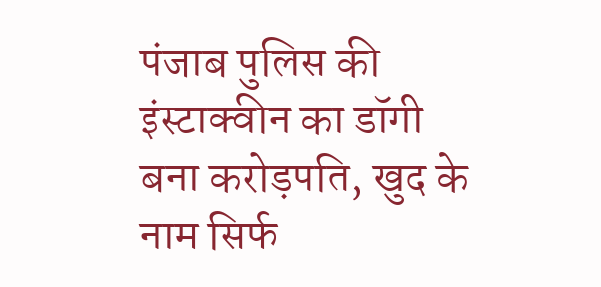पंजाब पुलिस की इंस्टाक्वीन का डॉगी बना करोड़पति, खुद के नाम सिर्फ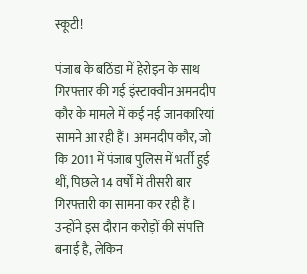स्कूटी!

पंजाब के बठिंडा में हेरोइन के साथ गिरफ्तार की गई इंस्टाक्वीन अमनदीप कौर के मामले में कई नई जानकारियां सामने आ रही हैं। अमनदीप कौर, जो कि 2011 में पंजाब पुलिस में भर्ती हुई थीं, पिछले 14 वर्षों में तीसरी बार गिरफ्तारी का सामना कर रही हैं। उन्होंने इस दौरान करोड़ों की संपत्ति बनाई है, लेकिन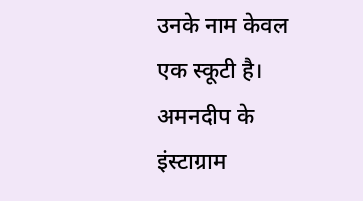उनके नाम केवल एक स्कूटी है। अमनदीप के इंस्टाग्राम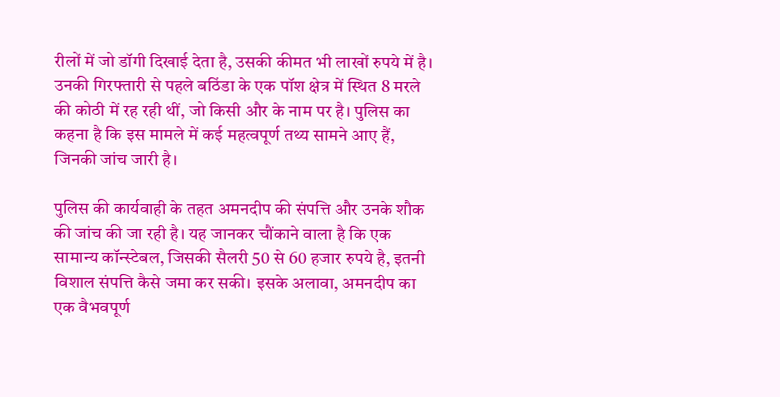रीलों में जो डॉगी दिखाई देता है, उसकी कीमत भी लाखों रुपये में है। उनकी गिरफ्तारी से पहले बठिंडा के एक पॉश क्षेत्र में स्थित 8 मरले की कोठी में रह रही थीं, जो किसी और के नाम पर है। पुलिस का कहना है कि इस मामले में कई महत्वपूर्ण तथ्य सामने आए हैं, जिनकी जांच जारी है।

पुलिस की कार्यवाही के तहत अमनदीप की संपत्ति और उनके शौक की जांच की जा रही है। यह जानकर चौंकाने वाला है कि एक सामान्य कॉन्स्टेबल, जिसकी सैलरी 50 से 60 हजार रुपये है, इतनी विशाल संपत्ति कैसे जमा कर सकी। इसके अलावा, अमनदीप का एक वैभवपूर्ण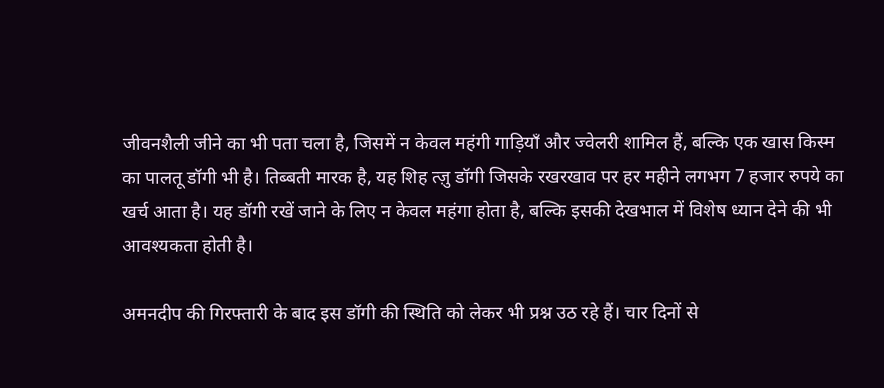जीवनशैली जीने का भी पता चला है, जिसमें न केवल महंगी गाड़ियाँ और ज्वेलरी शामिल हैं, बल्कि एक खास किस्म का पालतू डॉगी भी है। तिब्बती मारक है, यह शिह त्ज़ु डॉगी जिसके रखरखाव पर हर महीने लगभग 7 हजार रुपये का खर्च आता है। यह डॉगी रखें जाने के लिए न केवल महंगा होता है, बल्कि इसकी देखभाल में विशेष ध्यान देने की भी आवश्यकता होती है।

अमनदीप की गिरफ्तारी के बाद इस डॉगी की स्थिति को लेकर भी प्रश्न उठ रहे हैं। चार दिनों से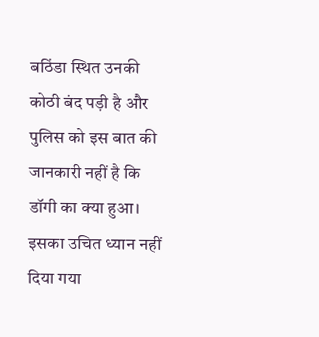बठिंडा स्थित उनकी कोठी बंद पड़ी है और पुलिस को इस बात की जानकारी नहीं है कि डॉगी का क्या हुआ। इसका उचित ध्यान नहीं दिया गया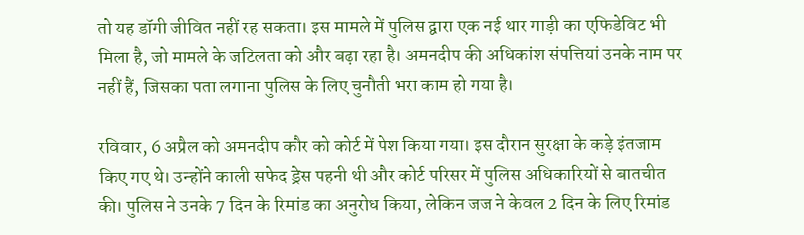तो यह डॉगी जीवित नहीं रह सकता। इस मामले में पुलिस द्वारा एक नई थार गाड़ी का एफिडेविट भी मिला है, जो मामले के जटिलता को और बढ़ा रहा है। अमनदीप की अधिकांश संपत्तियां उनके नाम पर नहीं हैं, जिसका पता लगाना पुलिस के लिए चुनौती भरा काम हो गया है।

रविवार, 6 अप्रैल को अमनदीप कौर को कोर्ट में पेश किया गया। इस दौरान सुरक्षा के कड़े इंतजाम किए गए थे। उन्होंने काली सफेद ड्रेस पहनी थी और कोर्ट परिसर में पुलिस अधिकारियों से बातचीत की। पुलिस ने उनके 7 दिन के रिमांड का अनुरोध किया, लेकिन जज ने केवल 2 दिन के लिए रिमांड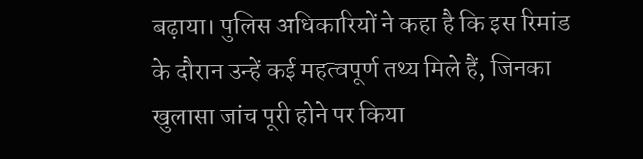बढ़ाया। पुलिस अधिकारियों ने कहा है कि इस रिमांड के दौरान उन्हें कई महत्वपूर्ण तथ्य मिले हैं, जिनका खुलासा जांच पूरी होने पर किया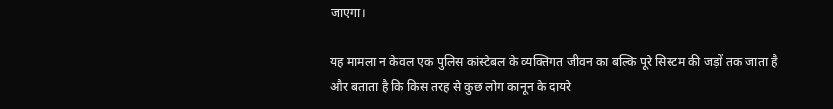जाएगा।

यह मामला न केवल एक पुलिस कांस्टेबल के व्यक्तिगत जीवन का बल्कि पूरे सिस्टम की जड़ों तक जाता है और बताता है कि किस तरह से कुछ लोग कानून के दायरे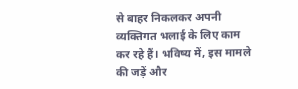से बाहर निकलकर अपनी व्यक्तिगत भलाई के लिए काम कर रहे हैं। भविष्य में, इस मामले की जड़ें और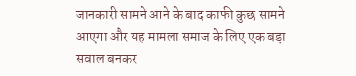जानकारी सामने आने के बाद काफी कुछ सामने आएगा और यह मामला समाज के लिए एक बड़ा सवाल बनकर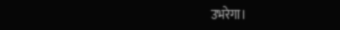उभरेगा।